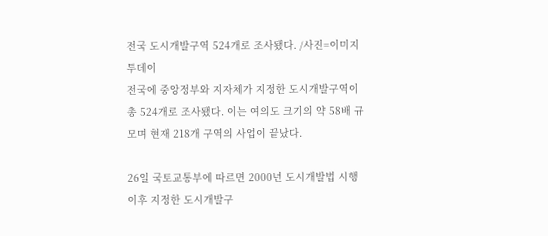전국 도시개발구역 524개로 조사됐다. /사진=이미지투데이
전국에 중앙정부와 지자체가 지정한 도시개발구역이 총 524개로 조사됐다. 이는 여의도 크기의 약 58배 규모며 현재 218개 구역의 사업이 끝났다.

26일 국토교통부에 따르면 2000년 도시개발법 시행 이후 지정한 도시개발구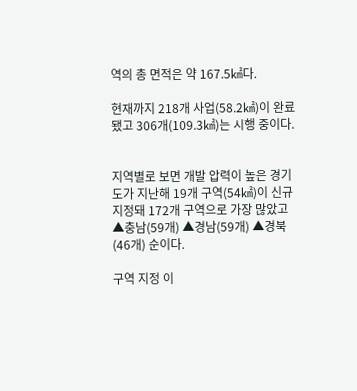역의 총 면적은 약 167.5㎢다.

현재까지 218개 사업(58.2㎢)이 완료됐고 306개(109.3㎢)는 시행 중이다.


지역별로 보면 개발 압력이 높은 경기도가 지난해 19개 구역(54㎢)이 신규 지정돼 172개 구역으로 가장 많았고 ▲충남(59개) ▲경남(59개) ▲경북(46개) 순이다.

구역 지정 이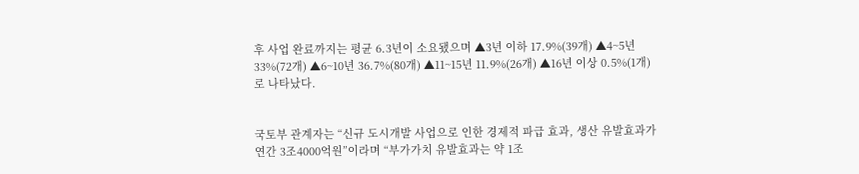후 사업 완료까지는 평균 6.3년이 소요됐으며 ▲3년 이하 17.9%(39개) ▲4~5년 33%(72개) ▲6~10년 36.7%(80개) ▲11~15년 11.9%(26개) ▲16년 이상 0.5%(1개)로 나타났다.


국토부 관계자는 “신규 도시개발 사업으로 인한 경제적 파급 효과, 생산 유발효과가 연간 3조4000억원”이라며 “부가가치 유발효과는 약 1조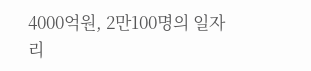4000억원, 2만100명의 일자리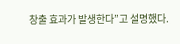창출 효과가 발생한다”고 설명했다.